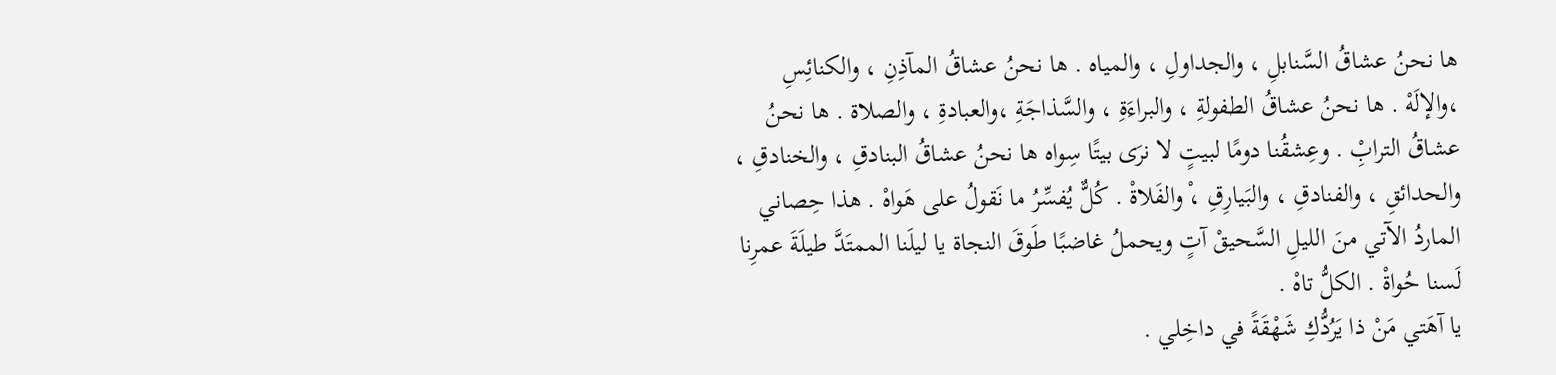ها نحنُ عشاقُ السَّنابلِ ، والجداولِ ، والمياه . ها نحنُ عشاقُ المآذِنِ ، والكنائِسِ ،والإلَهْ . ها نحنُ عشاقُ الطفولةِ ، والبراءَةِ ، والسَّذاجَةِ ،والعبادةِ ، والصلاة . ها نحنُ عشاقُ الترابِْ . وعِشقُنا دومًا لبيتٍ لا نرَى بيتًا سِواه ها نحنُ عشاقُ البنادقِ ، والخنادقِ ، والحدائقِ ، والفنادقِ ، والبَيارِقِ ،ْ والفَلاةْ . كُلٌّ يُفسِّرُ ما نَقولُ على هَواهْ . هذا حِصاني الماردُ الآتي منَ الليلِ السَّحيقْ آتٍ ويحملُ غاضبًا طَوقَ النجاة يا ليلَنا الممتَدَّ طيلَةَ عمرِنا لَسنا حُواةْ . الكلُّ تاهْ .
يا آهَتي مَنْ ذا يَرُدُّكِ شَهْقَةً في داخِلي .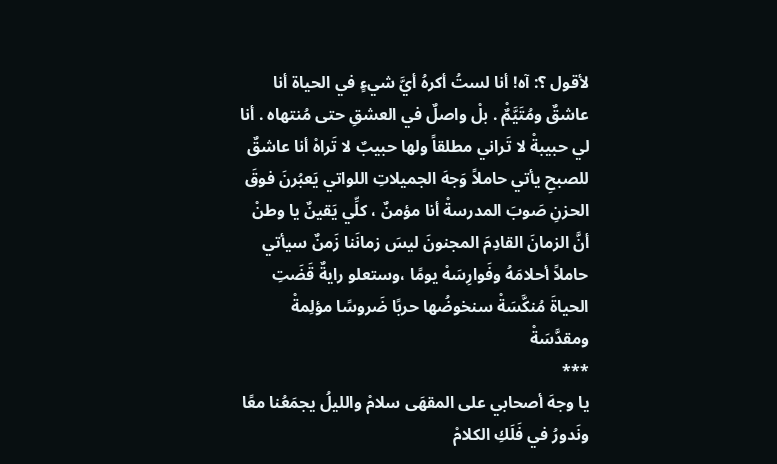لأقول ؟: آه! أنا لستُ أكرهُ أيَّ شيءٍ في الحياة أنا عاشقٌ ومُتَيَّمٌْ . بلْ واصلٌ في العشقِ حتى مُنتهاه . أنا لي حبيبةْ لا تَراني مطلقاً ولها حبيبٌ لا تَراهْ أنا عاشقٌ للصبحِ يأتي حاملاً وَجهَ الجميلاتِ اللواتي يَعبُرنَ فوقَ الحزنِ صَوبَ المدرسةْ أنا مؤمنٌ ، كلِّي يَقينٌ يا وطنْ أنَّ الزمانَ القادِمَ المجنونَ ليسَ زمانَنا زَمنٌ سيأتي حاملاً أحلامَهُ وفَوارِسَهْ يومًا ،وستعلو رايةٌ قَضَتِ الحياةَ مُنكَّسَةْ سنخوضُها حربًا ضَروسًا مؤلِمةْ ومقدَّسَةْ
***
يا وجهَ أصحابي على المقهَى سلامْ والليلُ يجمَعُنا معًا ونَدورُ في فَلَكِ الكلامْ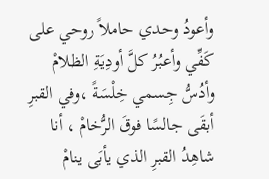وأعودُ وحدي حاملاً روحي على كَفِّي وأعبُرُ كلَّ أودِيَةِ الظلامْ وأدُسُّ جِسمي خِلْسَةً ،وفي القبرِ أبقَى جالسًا فوقَ الرُّخامْ ، أنا شاهِدُ القبرِ الذي يأبَى ينامْ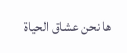ها نحن عشاق الحياة